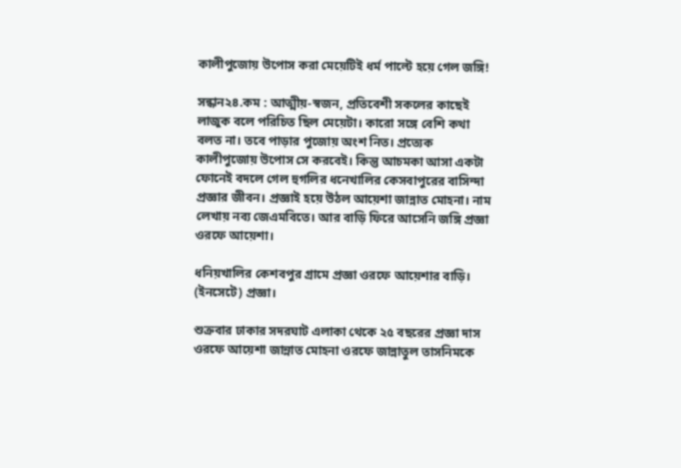কালীপুজোয় উপোস করা মেয়েটিই ধর্ম পাল্টে হয়ে গেল জঙ্গি!

সন্ধান২৪.কম : আত্মীয়-স্বজন, প্রতিবেশী সকলের কাছেই লাজুক বলে পরিচিত ছিল মেয়েটা। কারো সঙ্গে বেশি কথা বলত না। তবে পাড়ার পুজোয় অংশ নিত। প্রত্যেক কালীপুজোয় উপোস সে করবেই। কিন্তু আচমকা আসা একটা ফোনেই বদলে গেল হুগলির ধনেখালির কেসবাপুরের বাসিন্দা প্রজ্ঞার জীবন। প্রজ্ঞাই হয়ে উঠল আয়েশা জান্নাত মোহনা। নাম লেখায় নব্য জেএমবিতে। আর বাড়ি ফিরে আসেনি জঙ্গি প্রজ্ঞা ওরফে আয়েশা।

ধনিয়খালির কেশবপুর গ্রামে প্রজ্ঞা ওরফে আয়েশার বাড়ি। (ইনসেটে) প্রজ্ঞা।

শুক্রবার ঢাকার সদরঘাট এলাকা থেকে ২৫ বছরের প্রজ্ঞা দাস ওরফে আয়েশা জান্নাত মোহনা ওরফে জান্নাতুল তাসনিমকে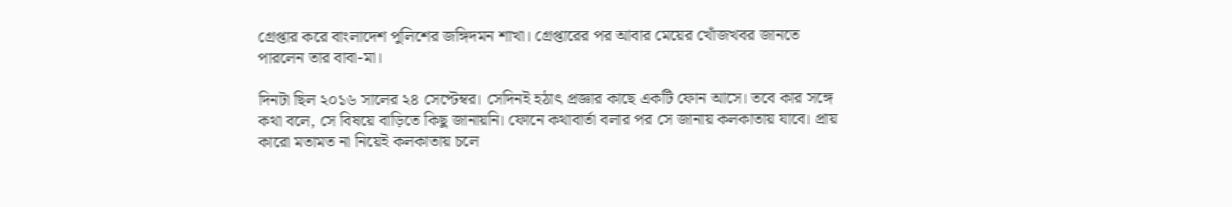গ্রেপ্তার করে বাংলাদেশ পুলিশের জঙ্গিদমন শাখা। গ্রেপ্তারের পর আবার মেয়ের খোঁজখবর জানতে পারলেন তার বাবা-মা।

দিনটা ছিল ২০১৬ সালের ২৪ সেপ্টেম্বর। সেদিনই হঠাৎ প্রজ্ঞার কাছে একটি ফোন আসে। তবে কার সঙ্গে কথা বলে, সে বিষয়ে বাড়িতে কিছু জানায়নি। ফোনে কথাবার্তা বলার পর সে জানায় কলকাতায় যাবে। প্রায় কারো মতামত না নিয়েই কলকাতায় চলে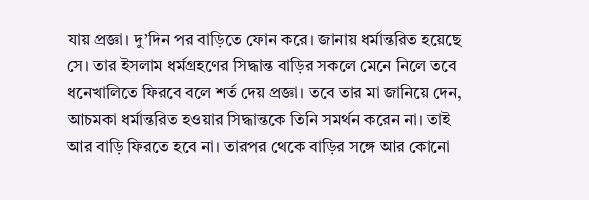যায় প্রজ্ঞা। দু’দিন পর বাড়িতে ফোন করে। জানায় ধর্মান্তরিত হয়েছে সে। তার ইসলাম ধর্মগ্রহণের সিদ্ধান্ত বাড়ির সকলে মেনে নিলে তবে ধনেখালিতে ফিরবে বলে শর্ত দেয় প্রজ্ঞা। তবে তার মা জানিয়ে দেন, আচমকা ধর্মান্তরিত হওয়ার সিদ্ধান্তকে তিনি সমর্থন করেন না। তাই আর বাড়ি ফিরতে হবে না। তারপর থেকে বাড়ির সঙ্গে আর কোনো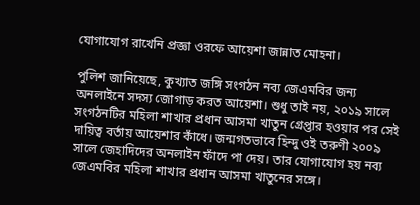যোগাযোগ রাখেনি প্রজ্ঞা ওরফে আয়েশা জান্নাত মোহনা।

পুলিশ জানিয়েছে, কুখ্যাত জঙ্গি সংগঠন নব্য জেএমবির জন্য অনলাইনে সদস্য জোগাড় করত আয়েশা। শুধু তাই নয়, ২০১৯ সালে সংগঠনটির মহিলা শাখার প্রধান আসমা খাতুন গ্রেপ্তার হওয়ার পর সেই দায়িত্ব বর্তায় আয়েশার কাঁধে। জন্মগতভাবে হিন্দু ওই তরুণী ২০০৯ সালে জেহাদিদের অনলাইন ফাঁদে পা দেয়। তার যোগাযোগ হয় নব্য জেএমবির মহিলা শাখার প্রধান আসমা খাতুনের সঙ্গে।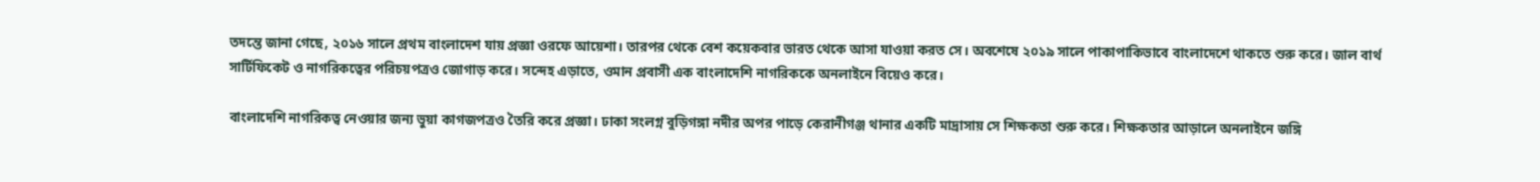তদন্তে জানা গেছে, ২০১৬ সালে প্রথম বাংলাদেশ যায় প্রজ্ঞা ওরফে আয়েশা। তারপর থেকে বেশ কয়েকবার ভারত থেকে আসা যাওয়া করত সে। অবশেষে ২০১৯ সালে পাকাপাকিভাবে বাংলাদেশে থাকতে শুরু করে। জাল বার্থ সার্টিফিকেট ও নাগরিকত্বের পরিচয়পত্রও জোগাড় করে। সন্দেহ এড়াতে, ওমান প্রবাসী এক বাংলাদেশি নাগরিককে অনলাইনে বিয়েও করে।

বাংলাদেশি নাগরিকত্ব নেওয়ার জন্য ভুয়া কাগজপত্রও তৈরি করে প্রজ্ঞা। ঢাকা সংলগ্ন বুড়িগঙ্গা নদীর অপর পাড়ে কেরানীগঞ্জ থানার একটি মাদ্রাসায় সে শিক্ষকতা শুরু করে। শিক্ষকতার আড়ালে অনলাইনে জঙ্গি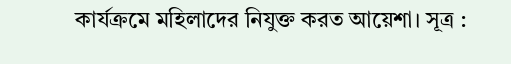কার্যক্রমে মহিলাদের নিযুক্ত করত আয়েশা। সূত্র :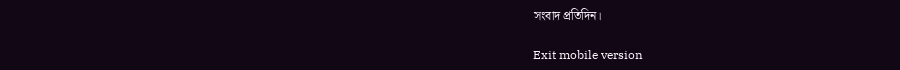সংবাদ প্রতিদিন।

Exit mobile version